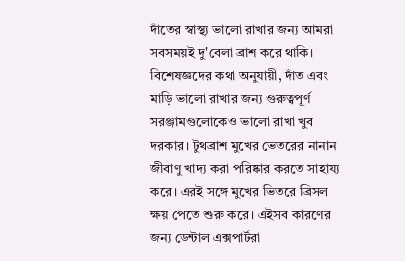দাঁতের স্বাস্থ্য ভালো রাখার জন্য আমরা সবসময়ই দু'বেলা ব্রাশ করে থাকি। বিশেষজ্ঞদের কথা অনুযায়ী, দাঁত এবং মাড়ি ভালো রাখার জন্য গুরুত্বপূর্ণ সরঞ্জামগুলোকেও ভালো রাখা খুব দরকার। টুথব্রাশ মুখের ভেতরের নানান জীবাণু খাদ্য করা পরিষ্কার করতে সাহায্য করে। এরই সঙ্গে মুখের ভিতরে ব্রিসল ক্ষয় পেতে শুরু করে। এইসব কারণের জন্য ডেন্টাল এক্সপার্টরা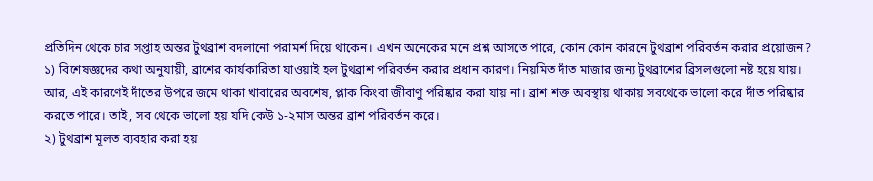প্রতিদিন থেকে চার সপ্তাহ অন্তর টুথব্রাশ বদলানো পরামর্শ দিয়ে থাকেন। এখন অনেকের মনে প্রশ্ন আসতে পারে, কোন কোন কারনে টুথব্রাশ পরিবর্তন করার প্রয়োজন?
১) বিশেষজ্ঞদের কথা অনুযায়ী, ব্রাশের কার্যকারিতা যাওয়াই হল টুথব্রাশ পরিবর্তন করার প্রধান কারণ। নিয়মিত দাঁত মাজার জন্য টুথব্রাশের ব্রিসলগুলো নষ্ট হয়ে যায়। আর, এই কারণেই দাঁতের উপরে জমে থাকা খাবারের অবশেষ, প্লাক কিংবা জীবাণু পরিষ্কার করা যায় না। ব্রাশ শক্ত অবস্থায় থাকায় সবথেকে ভালো করে দাঁত পরিষ্কার করতে পারে। তাই, সব থেকে ভালো হয় যদি কেউ ১-২মাস অন্তর ব্রাশ পরিবর্তন করে।
২) টুথব্রাশ মূলত ব্যবহার করা হয়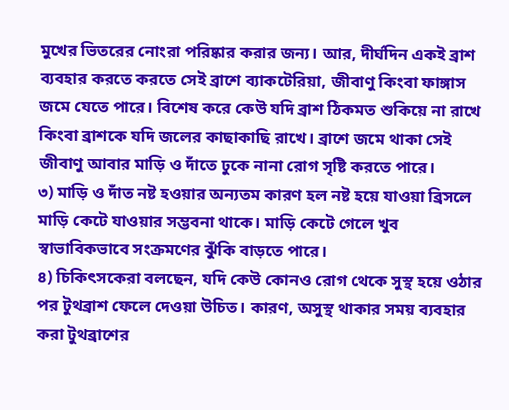মুখের ভিতরের নোংরা পরিষ্কার করার জন্য। আর, দীর্ঘদিন একই ব্রাশ ব্যবহার করতে করতে সেই ব্রাশে ব্যাকটেরিয়া, জীবাণু কিংবা ফাঙ্গাস জমে যেতে পারে। বিশেষ করে কেউ যদি ব্রাশ ঠিকমত শুকিয়ে না রাখে কিংবা ব্রাশকে যদি জলের কাছাকাছি রাখে। ব্রাশে জমে থাকা সেই জীবাণু আবার মাড়ি ও দাঁতে ঢুকে নানা রোগ সৃষ্টি করতে পারে।
৩) মাড়ি ও দাঁত নষ্ট হওয়ার অন্যতম কারণ হল নষ্ট হয়ে যাওয়া ব্রিসলে মাড়ি কেটে যাওয়ার সম্ভবনা থাকে। মাড়ি কেটে গেলে খুব স্বাভাবিকভাবে সংক্রমণের ঝুঁকি বাড়তে পারে।
৪) চিকিৎসকেরা বলছেন, যদি কেউ কোনও রোগ থেকে সুস্থ হয়ে ওঠার পর টুথব্রাশ ফেলে দেওয়া উচিত। কারণ, অসুস্থ থাকার সময় ব্যবহার করা টুথব্রাশের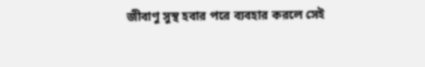জীবাণু সুস্থ হবার পরে ব্যবহার করলে সেই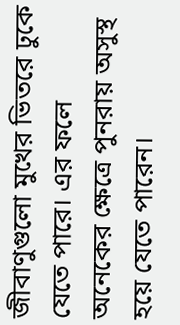জীবাণুগুলো মুখের ভিতরে ঢুকে যেতে পারে। এর ফলে অনেকের ক্ষেত্রে পুনরায় অসুস্থ হয়ে যেতে পারেন।